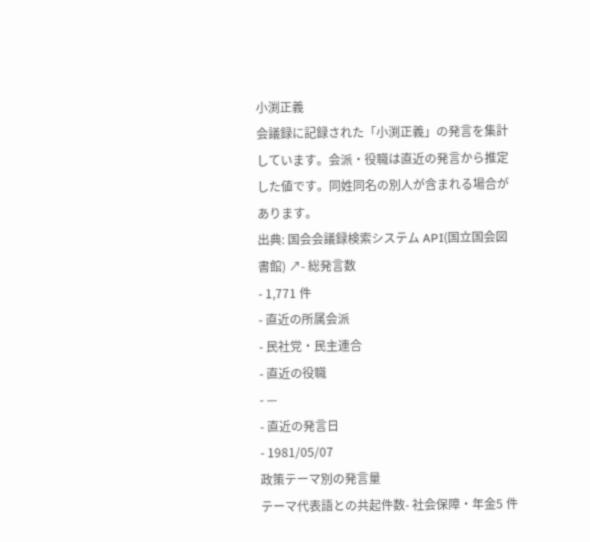小渕正義
会議録に記録された「小渕正義」の発言を集計しています。会派・役職は直近の発言から推定した値です。同姓同名の別人が含まれる場合があります。
出典: 国会会議録検索システム API(国立国会図書館) ↗- 総発言数
- 1,771 件
- 直近の所属会派
- 民社党・民主連合
- 直近の役職
- —
- 直近の発言日
- 1981/05/07
政策テーマ別の発言量
テーマ代表語との共起件数- 社会保障・年金5 件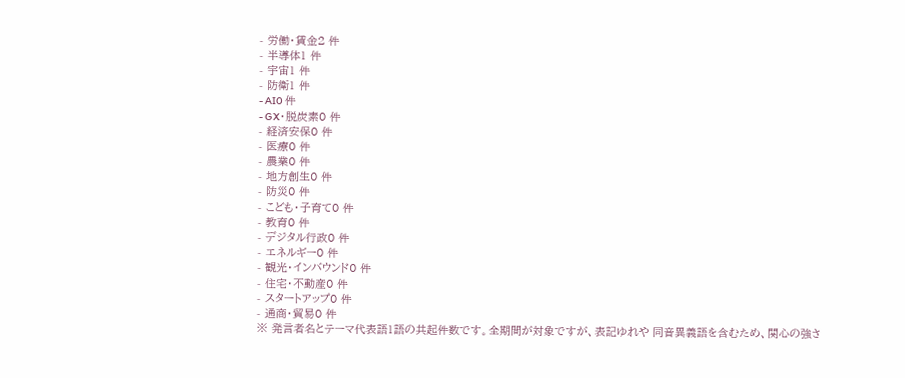- 労働・賃金2 件
- 半導体1 件
- 宇宙1 件
- 防衛1 件
- AI0 件
- GX・脱炭素0 件
- 経済安保0 件
- 医療0 件
- 農業0 件
- 地方創生0 件
- 防災0 件
- こども・子育て0 件
- 教育0 件
- デジタル行政0 件
- エネルギー0 件
- 観光・インバウンド0 件
- 住宅・不動産0 件
- スタートアップ0 件
- 通商・貿易0 件
※ 発言者名とテーマ代表語1語の共起件数です。全期間が対象ですが、表記ゆれや 同音異義語を含むため、関心の強さ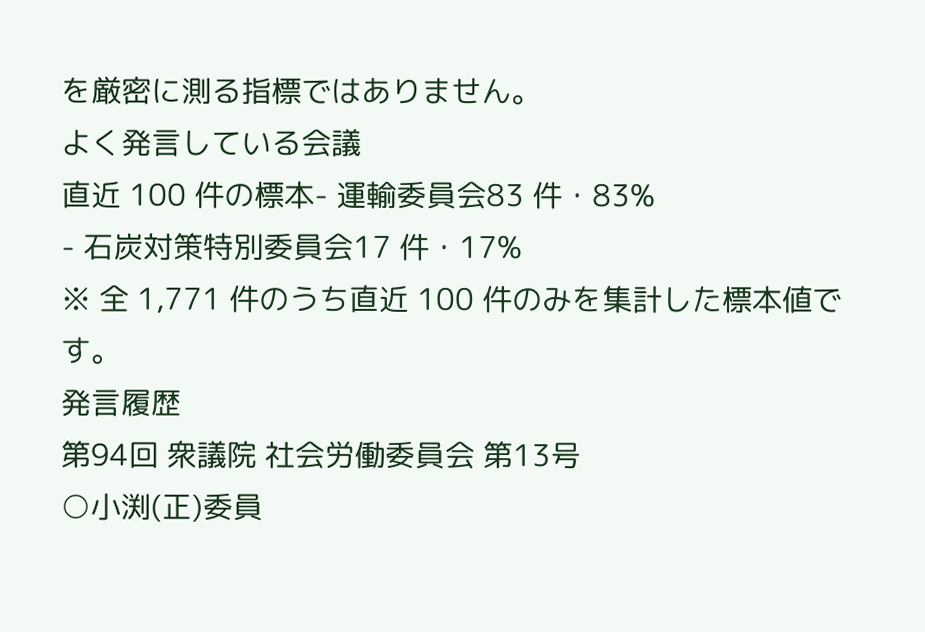を厳密に測る指標ではありません。
よく発言している会議
直近 100 件の標本- 運輸委員会83 件・83%
- 石炭対策特別委員会17 件・17%
※ 全 1,771 件のうち直近 100 件のみを集計した標本値です。
発言履歴
第94回 衆議院 社会労働委員会 第13号
○小渕(正)委員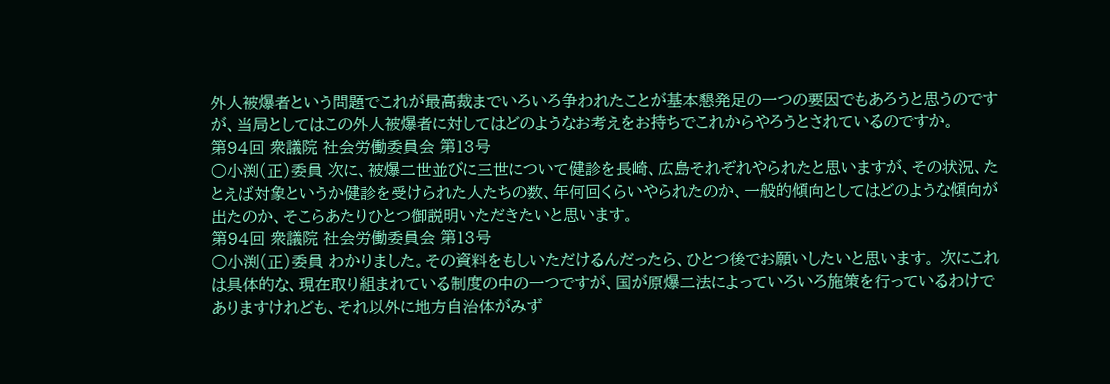外人被爆者という問題でこれが最高裁までいろいろ争われたことが基本懇発足の一つの要因でもあろうと思うのですが、当局としてはこの外人被爆者に対してはどのようなお考えをお持ちでこれからやろうとされているのですか。
第94回 衆議院 社会労働委員会 第13号
○小渕(正)委員 次に、被爆二世並びに三世について健診を長崎、広島それぞれやられたと思いますが、その状況、たとえば対象というか健診を受けられた人たちの数、年何回くらいやられたのか、一般的傾向としてはどのような傾向が出たのか、そこらあたりひとつ御説明いただきたいと思います。
第94回 衆議院 社会労働委員会 第13号
○小渕(正)委員 わかりました。その資料をもしいただけるんだったら、ひとつ後でお願いしたいと思います。 次にこれは具体的な、現在取り組まれている制度の中の一つですが、国が原爆二法によっていろいろ施策を行っているわけでありますけれども、それ以外に地方自治体がみず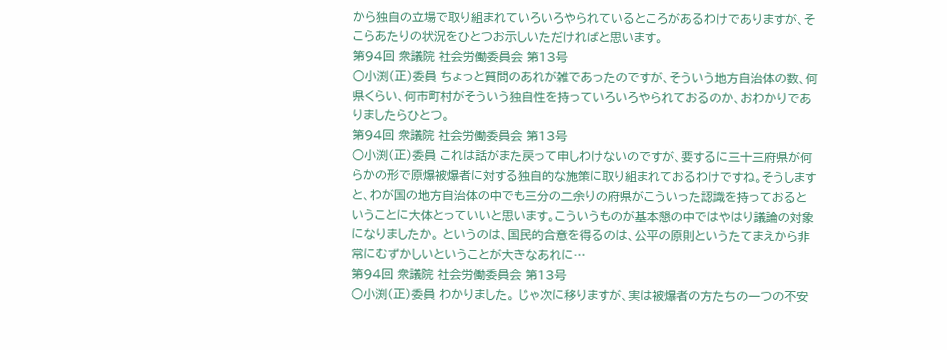から独自の立場で取り組まれていろいろやられているところがあるわけでありますが、そこらあたりの状況をひとつお示しいただければと思います。
第94回 衆議院 社会労働委員会 第13号
○小渕(正)委員 ちょっと質問のあれが雑であったのですが、そういう地方自治体の数、何県くらい、何市町村がそういう独自性を持っていろいろやられておるのか、おわかりでありましたらひとつ。
第94回 衆議院 社会労働委員会 第13号
○小渕(正)委員 これは話がまた戻って申しわけないのですが、要するに三十三府県が何らかの形で原爆被爆者に対する独自的な施策に取り組まれておるわけですね。そうしますと、わが国の地方自治体の中でも三分の二余りの府県がこういった認識を持っておるということに大体とっていいと思います。こういうものが基本懇の中ではやはり議論の対象になりましたか。 というのは、国民的合意を得るのは、公平の原則というたてまえから非常にむずかしいということが大きなあれに…
第94回 衆議院 社会労働委員会 第13号
○小渕(正)委員 わかりました。 じゃ次に移りますが、実は被爆者の方たちの一つの不安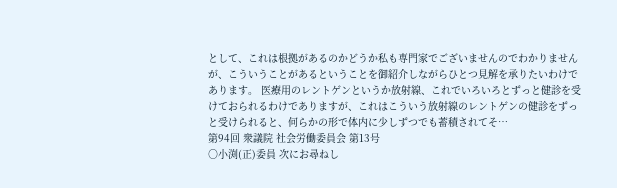として、これは根拠があるのかどうか私も専門家でございませんのでわかりませんが、こういうことがあるということを御紹介しながらひとつ見解を承りたいわけであります。 医療用のレントゲンというか放射線、これでいろいろとずっと健診を受けておられるわけでありますが、これはこういう放射線のレントゲンの健診をずっと受けられると、何らかの形で体内に少しずつでも蓄積されてそ…
第94回 衆議院 社会労働委員会 第13号
○小渕(正)委員 次にお尋ねし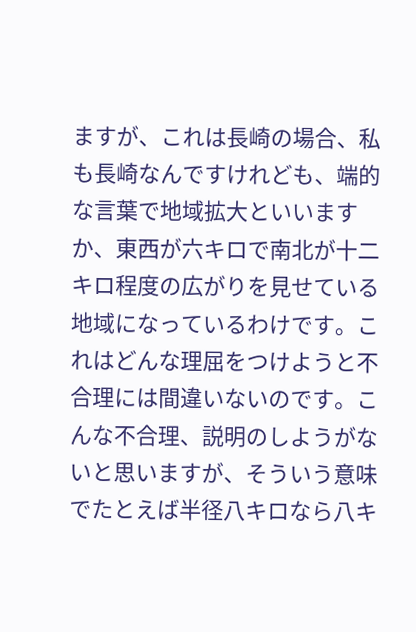ますが、これは長崎の場合、私も長崎なんですけれども、端的な言葉で地域拡大といいますか、東西が六キロで南北が十二キロ程度の広がりを見せている地域になっているわけです。これはどんな理屈をつけようと不合理には間違いないのです。こんな不合理、説明のしようがないと思いますが、そういう意味でたとえば半径八キロなら八キ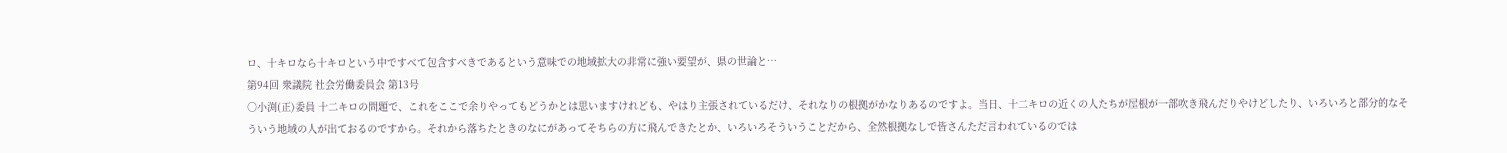ロ、十キロなら十キロという中ですべて包含すべきであるという意味での地域拡大の非常に強い要望が、県の世論と…
第94回 衆議院 社会労働委員会 第13号
○小渕(正)委員 十二キロの問題で、これをここで余りやってもどうかとは思いますけれども、やはり主張されているだけ、それなりの根拠がかなりあるのですよ。当日、十二キロの近くの人たちが屋根が一部吹き飛んだりやけどしたり、いろいろと部分的なそういう地域の人が出ておるのですから。それから落ちたときのなにがあってそちらの方に飛んできたとか、いろいろそういうことだから、全然根拠なしで皆さんただ言われているのでは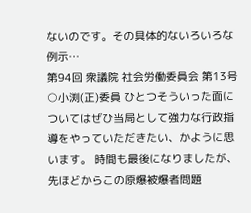ないのです。その具体的ないろいろな例示…
第94回 衆議院 社会労働委員会 第13号
○小渕(正)委員 ひとつそういった面についてはぜひ当局として強力な行政指導をやっていただきたい、かように思います。 時間も最後になりましたが、先ほどからこの原爆被爆者問題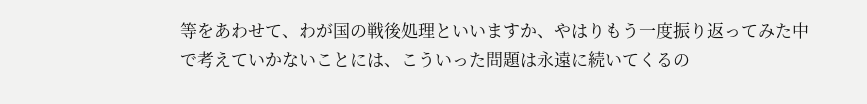等をあわせて、わが国の戦後処理といいますか、やはりもう一度振り返ってみた中で考えていかないことには、こういった問題は永遠に続いてくるの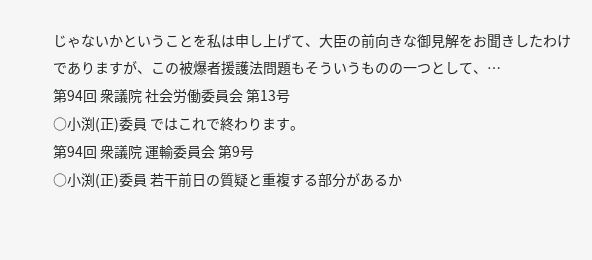じゃないかということを私は申し上げて、大臣の前向きな御見解をお聞きしたわけでありますが、この被爆者援護法問題もそういうものの一つとして、…
第94回 衆議院 社会労働委員会 第13号
○小渕(正)委員 ではこれで終わります。
第94回 衆議院 運輸委員会 第9号
○小渕(正)委員 若干前日の質疑と重複する部分があるか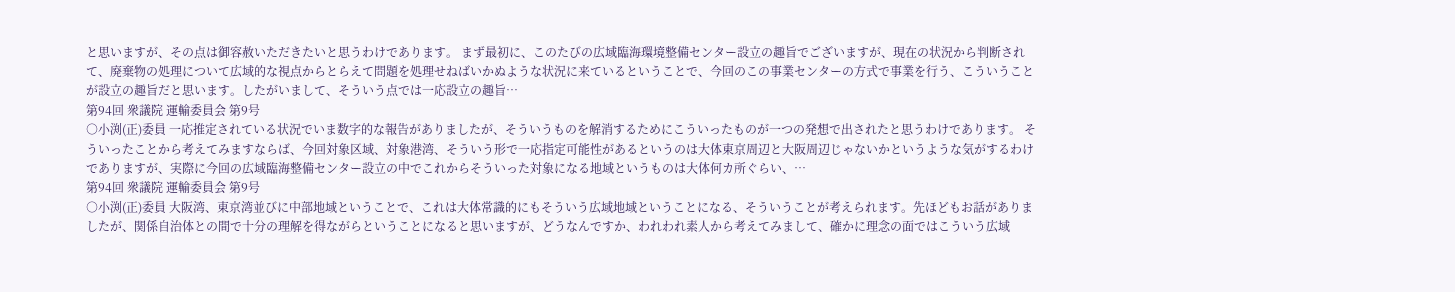と思いますが、その点は御容赦いただきたいと思うわけであります。 まず最初に、このたびの広域臨海環境整備センター設立の趣旨でございますが、現在の状況から判断されて、廃棄物の処理について広域的な視点からとらえて問題を処理せねばいかぬような状況に来ているということで、今回のこの事業センターの方式で事業を行う、こういうことが設立の趣旨だと思います。したがいまして、そういう点では一応設立の趣旨…
第94回 衆議院 運輸委員会 第9号
○小渕(正)委員 一応推定されている状況でいま数字的な報告がありましたが、そういうものを解消するためにこういったものが一つの発想で出されたと思うわけであります。 そういったことから考えてみますならば、今回対象区域、対象港湾、そういう形で一応指定可能性があるというのは大体東京周辺と大阪周辺じゃないかというような気がするわけでありますが、実際に今回の広域臨海整備センター設立の中でこれからそういった対象になる地域というものは大体何カ所ぐらい、…
第94回 衆議院 運輸委員会 第9号
○小渕(正)委員 大阪湾、東京湾並びに中部地域ということで、これは大体常識的にもそういう広域地域ということになる、そういうことが考えられます。先ほどもお話がありましたが、関係自治体との間で十分の理解を得ながらということになると思いますが、どうなんですか、われわれ素人から考えてみまして、確かに理念の面ではこういう広域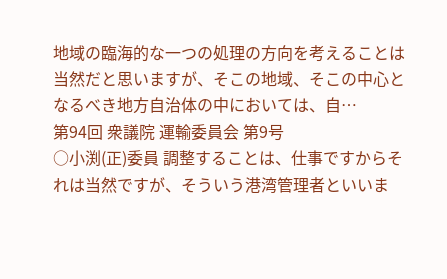地域の臨海的な一つの処理の方向を考えることは当然だと思いますが、そこの地域、そこの中心となるべき地方自治体の中においては、自…
第94回 衆議院 運輸委員会 第9号
○小渕(正)委員 調整することは、仕事ですからそれは当然ですが、そういう港湾管理者といいま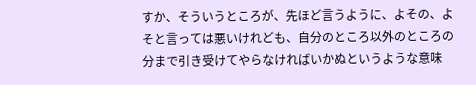すか、そういうところが、先ほど言うように、よその、よそと言っては悪いけれども、自分のところ以外のところの分まで引き受けてやらなければいかぬというような意味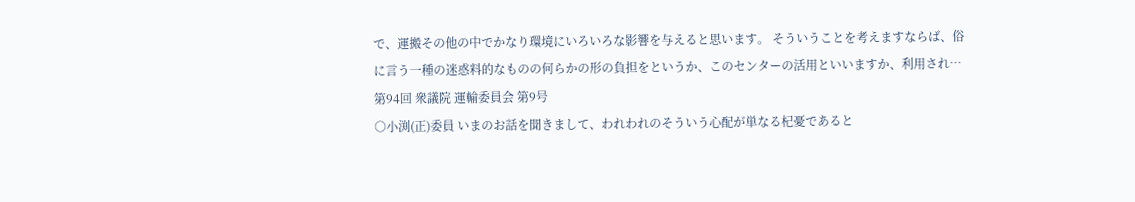で、運搬その他の中でかなり環境にいろいろな影響を与えると思います。 そういうことを考えますならば、俗に言う一種の迷惑料的なものの何らかの形の負担をというか、このセンターの活用といいますか、利用され…
第94回 衆議院 運輸委員会 第9号
○小渕(正)委員 いまのお話を聞きまして、われわれのそういう心配が単なる杞憂であると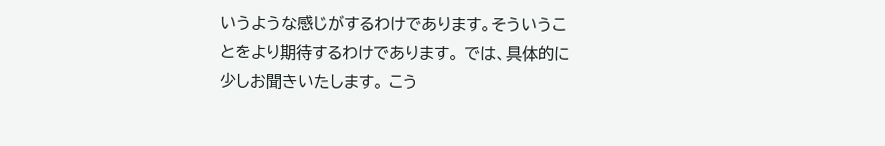いうような感じがするわけであります。そういうことをより期待するわけであります。 では、具体的に少しお聞きいたします。 こう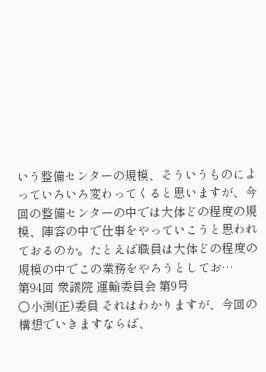いう整備センターの規模、そういうものによっていろいろ変わってくると思いますが、今回の整備センターの中では大体どの程度の規模、陣容の中で仕事をやっていこうと思われておるのか。たとえば職員は大体どの程度の規模の中でこの業務をやろうとしてお…
第94回 衆議院 運輸委員会 第9号
○小渕(正)委員 それはわかりますが、今回の構想でいきますならば、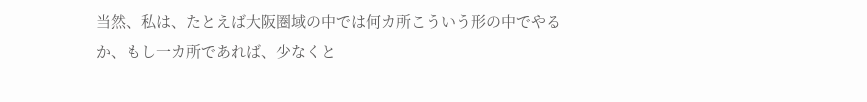当然、私は、たとえば大阪圏域の中では何カ所こういう形の中でやるか、もし一カ所であれば、少なくと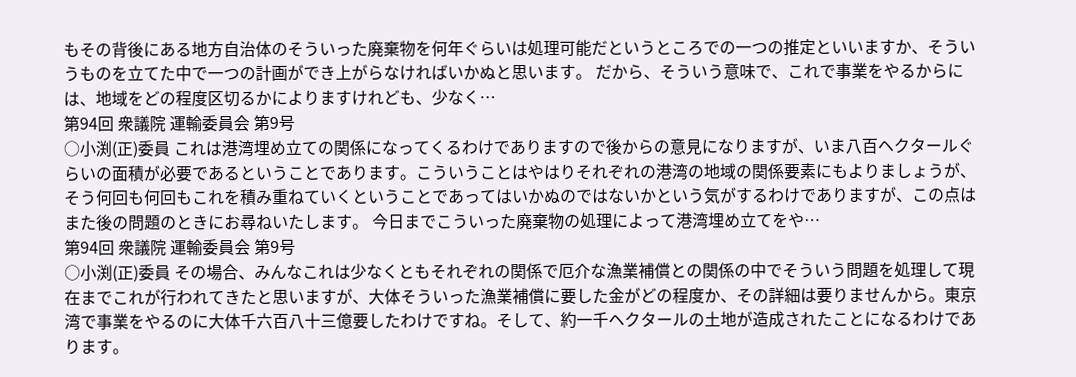もその背後にある地方自治体のそういった廃棄物を何年ぐらいは処理可能だというところでの一つの推定といいますか、そういうものを立てた中で一つの計画ができ上がらなければいかぬと思います。 だから、そういう意味で、これで事業をやるからには、地域をどの程度区切るかによりますけれども、少なく…
第94回 衆議院 運輸委員会 第9号
○小渕(正)委員 これは港湾埋め立ての関係になってくるわけでありますので後からの意見になりますが、いま八百ヘクタールぐらいの面積が必要であるということであります。こういうことはやはりそれぞれの港湾の地域の関係要素にもよりましょうが、そう何回も何回もこれを積み重ねていくということであってはいかぬのではないかという気がするわけでありますが、この点はまた後の問題のときにお尋ねいたします。 今日までこういった廃棄物の処理によって港湾埋め立てをや…
第94回 衆議院 運輸委員会 第9号
○小渕(正)委員 その場合、みんなこれは少なくともそれぞれの関係で厄介な漁業補償との関係の中でそういう問題を処理して現在までこれが行われてきたと思いますが、大体そういった漁業補償に要した金がどの程度か、その詳細は要りませんから。東京湾で事業をやるのに大体千六百八十三億要したわけですね。そして、約一千ヘクタールの土地が造成されたことになるわけであります。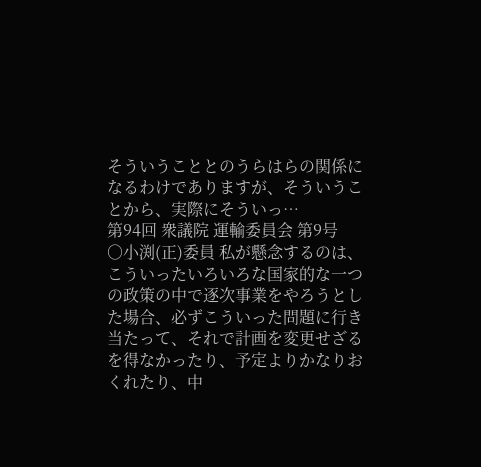そういうこととのうらはらの関係になるわけでありますが、そういうことから、実際にそういっ…
第94回 衆議院 運輸委員会 第9号
○小渕(正)委員 私が懸念するのは、こういったいろいろな国家的な一つの政策の中で逐次事業をやろうとした場合、必ずこういった問題に行き当たって、それで計画を変更せざるを得なかったり、予定よりかなりおくれたり、中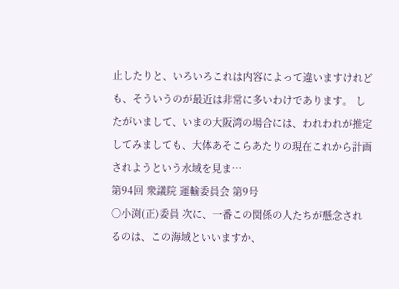止したりと、いろいろこれは内容によって違いますけれども、そういうのが最近は非常に多いわけであります。 したがいまして、いまの大阪湾の場合には、われわれが推定してみましても、大体あそこらあたりの現在これから計画されようという水域を見ま…
第94回 衆議院 運輸委員会 第9号
○小渕(正)委員 次に、一番この関係の人たちが懸念されるのは、この海域といいますか、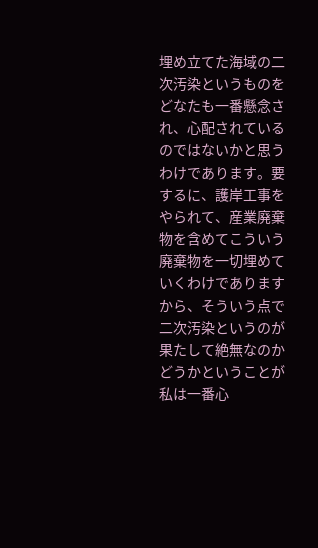埋め立てた海域の二次汚染というものをどなたも一番懸念され、心配されているのではないかと思うわけであります。要するに、護岸工事をやられて、産業廃棄物を含めてこういう廃棄物を一切埋めていくわけでありますから、そういう点で二次汚染というのが果たして絶無なのかどうかということが私は一番心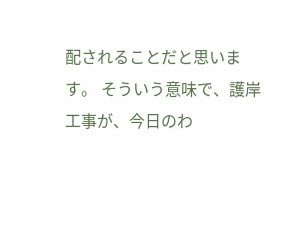配されることだと思います。 そういう意味で、護岸工事が、今日のわ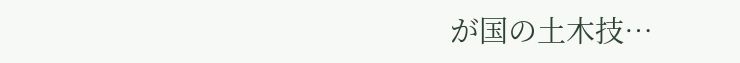が国の土木技…